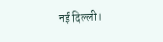नई दिल्ली।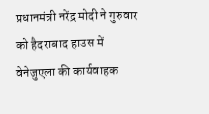प्रधानमंत्री नरेंद्र मोदी ने गुरुवार को हैदराबाद हाउस में वेनेजुएला की कार्यवाहक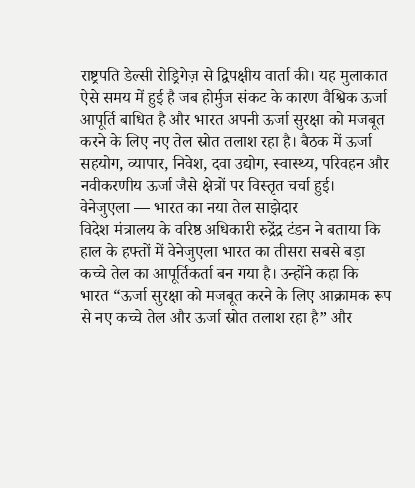राष्ट्रपति डेल्सी रोड्रिगेज़ से द्विपक्षीय वार्ता की। यह मुलाकात ऐसे समय में हुई है जब होर्मुज संकट के कारण वैश्विक ऊर्जा आपूर्ति बाधित है और भारत अपनी ऊर्जा सुरक्षा को मजबूत करने के लिए नए तेल स्रोत तलाश रहा है। बैठक में ऊर्जा सहयोग, व्यापार, निवेश, दवा उद्योग, स्वास्थ्य, परिवहन और नवीकरणीय ऊर्जा जैसे क्षेत्रों पर विस्तृत चर्चा हुई।
वेनेजुएला — भारत का नया तेल साझेदार
विदेश मंत्रालय के वरिष्ठ अधिकारी रुद्रेंद्र टंडन ने बताया कि हाल के हफ्तों में वेनेजुएला भारत का तीसरा सबसे बड़ा कच्चे तेल का आपूर्तिकर्ता बन गया है। उन्होंने कहा कि भारत “ऊर्जा सुरक्षा को मजबूत करने के लिए आक्रामक रूप से नए कच्चे तेल और ऊर्जा स्रोत तलाश रहा है” और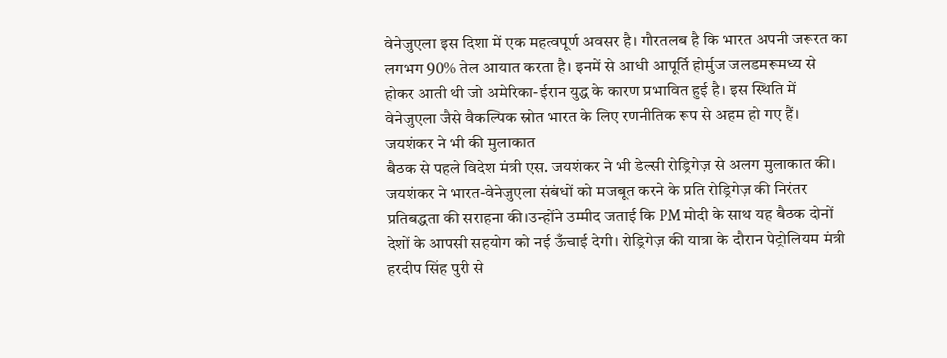वेनेजुएला इस दिशा में एक महत्वपूर्ण अवसर है। गौरतलब है कि भारत अपनी जरूरत का लगभग 90% तेल आयात करता है। इनमें से आधी आपूर्ति होर्मुज जलडमरूमध्य से होकर आती थी जो अमेरिका-ईरान युद्ध के कारण प्रभावित हुई है। इस स्थिति में वेनेजुएला जैसे वैकल्पिक स्रोत भारत के लिए रणनीतिक रूप से अहम हो गए हैं।
जयशंकर ने भी की मुलाकात
बैठक से पहले विदेश मंत्री एस. जयशंकर ने भी डेल्सी रोड्रिगेज़ से अलग मुलाकात की। जयशंकर ने भारत-वेनेजुएला संबंधों को मजबूत करने के प्रति रोड्रिगेज़ की निरंतर प्रतिबद्धता की सराहना की।उन्होंने उम्मीद जताई कि PM मोदी के साथ यह बैठक दोनों देशों के आपसी सहयोग को नई ऊँचाई देगी। रोड्रिगेज़ की यात्रा के दौरान पेट्रोलियम मंत्री हरदीप सिंह पुरी से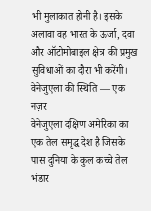भी मुलाकात होनी है। इसके अलावा वह भारत के ऊर्जा, दवा और ऑटोमोबाइल क्षेत्र की प्रमुख सुविधाओं का दौरा भी करेंगी।
वेनेजुएला की स्थिति — एक नज़र
वेनेजुएला दक्षिण अमेरिका का एक तेल समृद्ध देश है जिसके पास दुनिया के कुल कच्चे तेल भंडार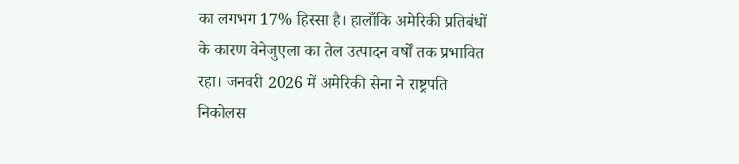का लगभग 17% हिस्सा है। हालाँकि अमेरिकी प्रतिबंधों के कारण वेनेजुएला का तेल उत्पादन वर्षों तक प्रभावित रहा। जनवरी 2026 में अमेरिकी सेना ने राष्ट्रपति निकोलस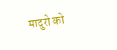मादुरो को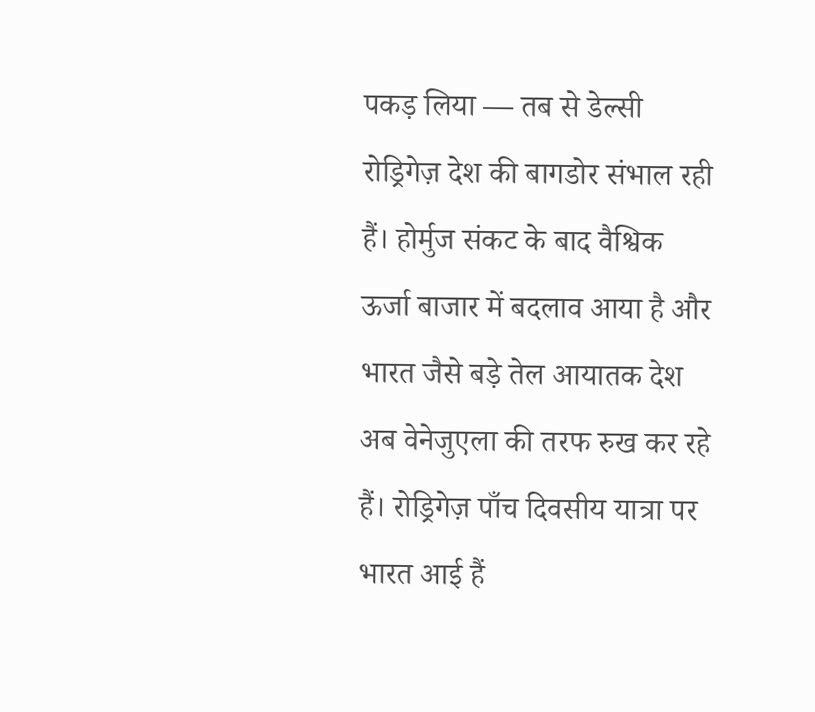पकड़ लिया — तब से डेल्सी रोड्रिगेज़ देश की बागडोर संभाल रही हैं। होर्मुज संकट के बाद वैश्विक ऊर्जा बाजार में बदलाव आया है और भारत जैसे बड़े तेल आयातक देश अब वेनेजुएला की तरफ रुख कर रहे हैं। रोड्रिगेज़ पाँच दिवसीय यात्रा पर भारत आई हैं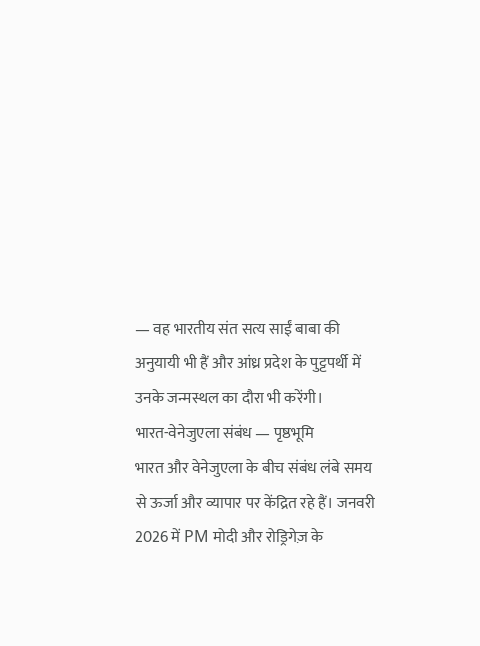— वह भारतीय संत सत्य साईं बाबा की अनुयायी भी हैं और आंध्र प्रदेश के पुट्टपर्थी में उनके जन्मस्थल का दौरा भी करेंगी।
भारत-वेनेजुएला संबंध — पृष्ठभूमि
भारत और वेनेजुएला के बीच संबंध लंबे समय से ऊर्जा और व्यापार पर केंद्रित रहे हैं। जनवरी 2026 में PM मोदी और रोड्रिगेज़ के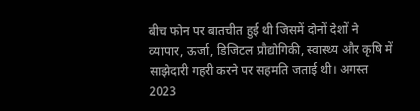बीच फोन पर बातचीत हुई थी जिसमें दोनों देशों ने व्यापार, ऊर्जा, डिजिटल प्रौद्योगिकी, स्वास्थ्य और कृषि में साझेदारी गहरी करने पर सहमति जताई थी। अगस्त 2023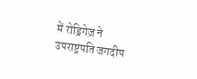में रोड्रिगेज़ ने उपराष्ट्रपति जगदीप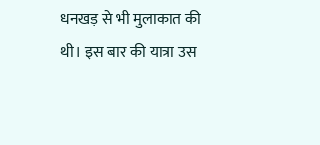धनखड़ से भी मुलाकात की थी। इस बार की यात्रा उस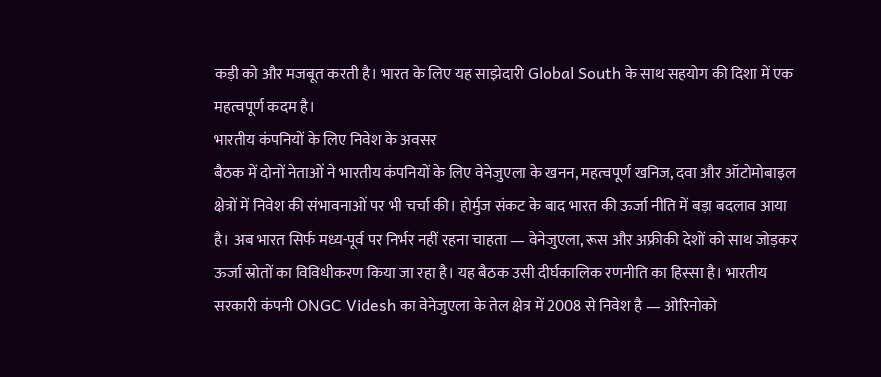कड़ी को और मजबूत करती है। भारत के लिए यह साझेदारी Global South के साथ सहयोग की दिशा में एक महत्वपूर्ण कदम है।
भारतीय कंपनियों के लिए निवेश के अवसर
बैठक में दोनों नेताओं ने भारतीय कंपनियों के लिए वेनेजुएला के खनन, महत्वपूर्ण खनिज, दवा और ऑटोमोबाइल क्षेत्रों में निवेश की संभावनाओं पर भी चर्चा की। होर्मुज संकट के बाद भारत की ऊर्जा नीति में बड़ा बदलाव आया है। अब भारत सिर्फ मध्य-पूर्व पर निर्भर नहीं रहना चाहता — वेनेजुएला, रूस और अफ्रीकी देशों को साथ जोड़कर ऊर्जा स्रोतों का विविधीकरण किया जा रहा है। यह बैठक उसी दीर्घकालिक रणनीति का हिस्सा है। भारतीय सरकारी कंपनी ONGC Videsh का वेनेजुएला के तेल क्षेत्र में 2008 से निवेश है — ओरिनोको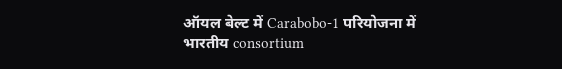ऑयल बेल्ट में Carabobo-1 परियोजना में भारतीय consortium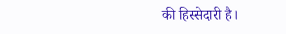की हिस्सेदारी है।